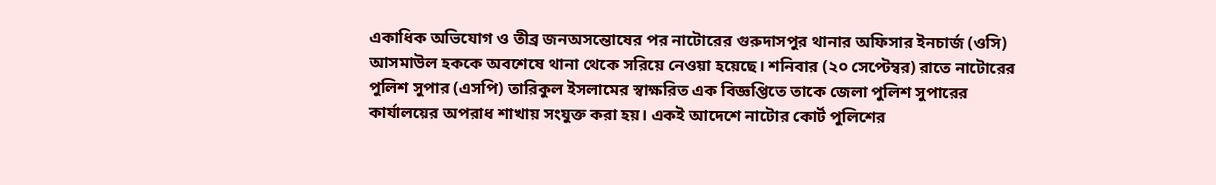একাধিক অভিযোগ ও তীব্র জনঅসন্তোষের পর নাটোরের গুরুদাসপুর থানার অফিসার ইনচার্জ (ওসি) আসমাউল হককে অবশেষে থানা থেকে সরিয়ে নেওয়া হয়েছে। শনিবার (২০ সেপ্টেম্বর) রাতে নাটোরের পুলিশ সুপার (এসপি) তারিকুল ইসলামের স্বাক্ষরিত এক বিজ্ঞপ্তিতে তাকে জেলা পুলিশ সুপারের কার্যালয়ের অপরাধ শাখায় সংযুক্ত করা হয়। একই আদেশে নাটোর কোর্ট পুলিশের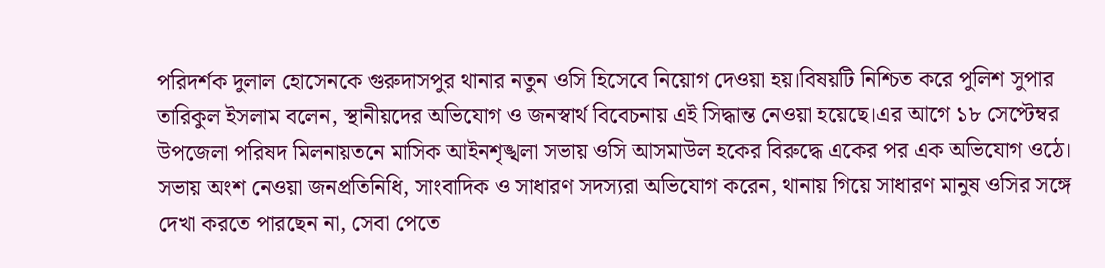পরিদর্শক দুলাল হোসেনকে গুরুদাসপুর থানার নতুন ওসি হিসেবে নিয়োগ দেওয়া হয়।বিষয়টি নিশ্চিত করে পুলিশ সুপার তারিকুল ইসলাম বলেন, স্থানীয়দের অভিযোগ ও জনস্বার্থ বিবেচনায় এই সিদ্ধান্ত নেওয়া হয়েছে।এর আগে ১৮ সেপ্টেম্বর উপজেলা পরিষদ মিলনায়তনে মাসিক আইনশৃঙ্খলা সভায় ওসি আসমাউল হকের বিরুদ্ধে একের পর এক অভিযোগ ওঠে। সভায় অংশ নেওয়া জনপ্রতিনিধি, সাংবাদিক ও সাধারণ সদস্যরা অভিযোগ করেন, থানায় গিয়ে সাধারণ মানুষ ওসির সঙ্গে দেখা করতে পারছেন না, সেবা পেতে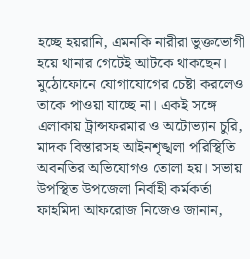হচ্ছে হয়রানি, এমনকি নারীরা ভুক্তভোগী হয়ে থানার গেটেই আটকে থাকছেন। মুঠোফোনে যোগাযোগের চেষ্টা করলেও তাকে পাওয়া যাচ্ছে না। একই সঙ্গে এলাকায় ট্রান্সফরমার ও অটোভ্যান চুরি, মাদক বিস্তারসহ আইনশৃঙ্খলা পরিস্থিতি অবনতির অভিযোগও তোলা হয়। সভায় উপস্থিত উপজেলা নির্বাহী কর্মকর্তা ফাহমিদা আফরোজ নিজেও জানান,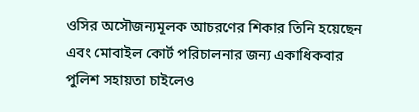ওসির অসৌজন্যমূলক আচরণের শিকার তিনি হয়েছেন এবং মোবাইল কোর্ট পরিচালনার জন্য একাধিকবার পুলিশ সহায়তা চাইলেও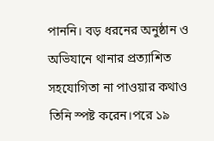পাননি। বড় ধরনের অনুষ্ঠান ও অভিযানে থানার প্রত্যাশিত সহযোগিতা না পাওয়ার কথাও তিনি স্পষ্ট করেন।পরে ১৯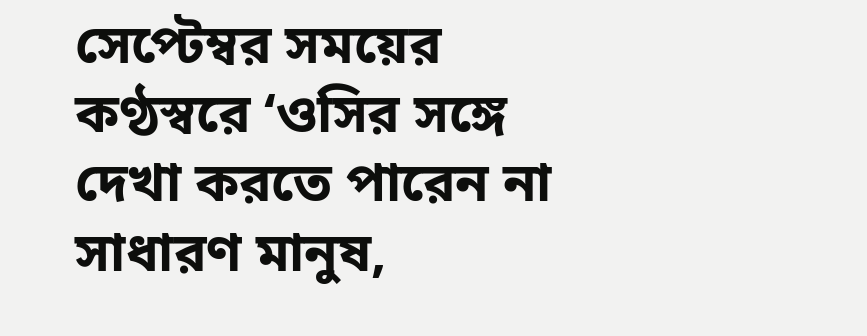সেপ্টেম্বর সময়ের কণ্ঠস্বরে ‘ওসির সঙ্গে দেখা করতে পারেন না সাধারণ মানুষ,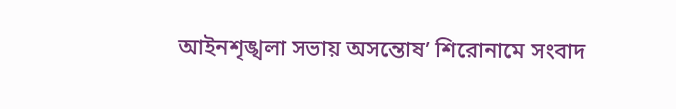আইনশৃঙ্খলা সভায় অসন্তোষ’ শিরোনামে সংবাদ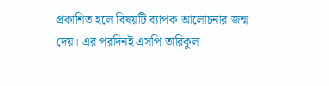প্রকাশিত হলে বিষয়টি ব্যাপক আলোচনার জন্ম দেয়। এর পরদিনই এসপি তারিকুল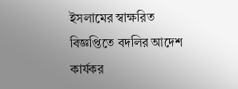ইসলামের স্বাক্ষরিত বিজ্ঞপ্তিতে বদলির আদেশ কার্যকর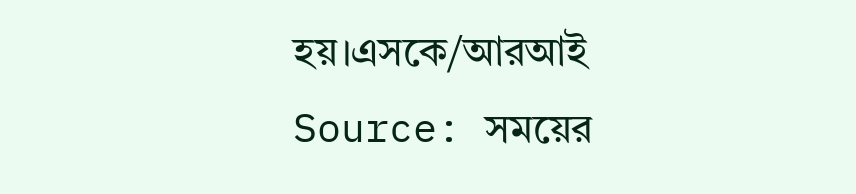হয়।এসকে/আরআই
Source: সময়ের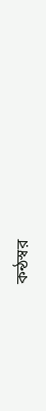কন্ঠস্বর